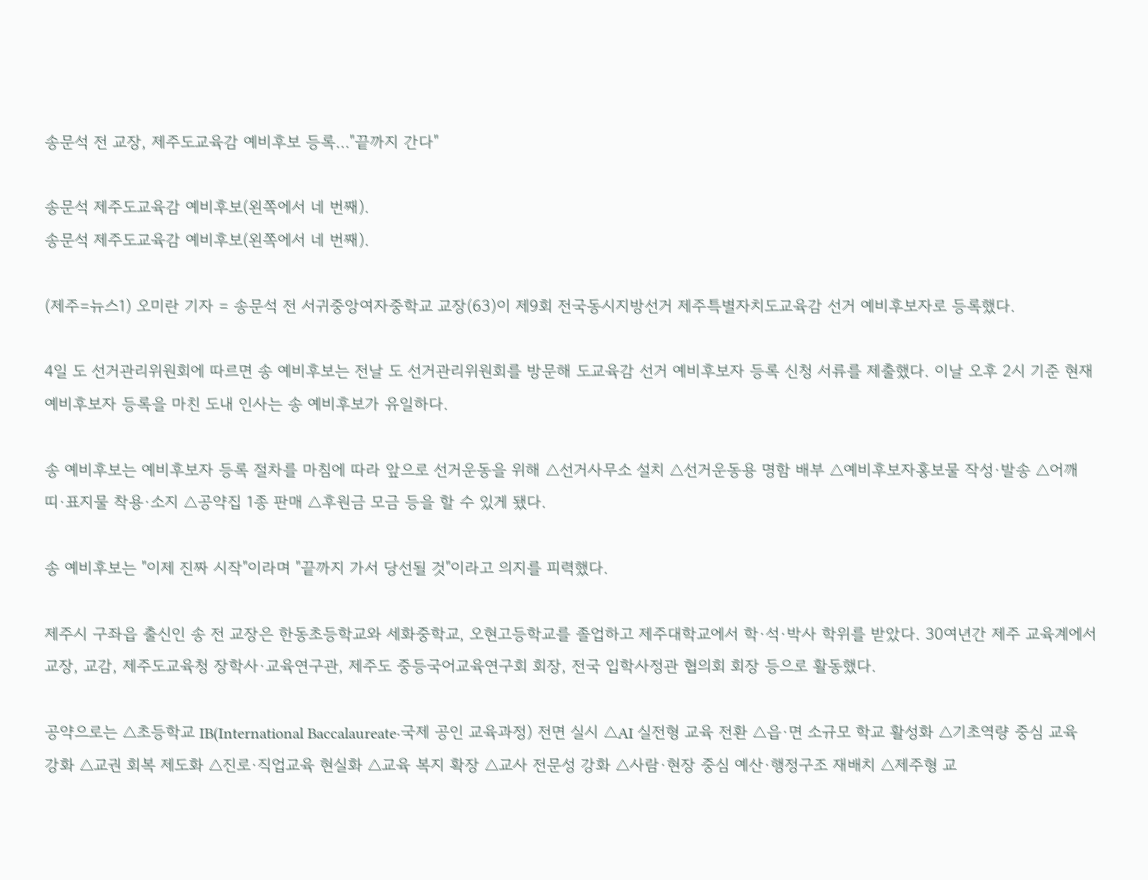송문석 전 교장, 제주도교육감 예비후보 등록…"끝까지 간다"

송문석 제주도교육감 예비후보(왼쪽에서 네 번째).
송문석 제주도교육감 예비후보(왼쪽에서 네 번째).

(제주=뉴스1) 오미란 기자 = 송문석 전 서귀중앙여자중학교 교장(63)이 제9회 전국동시지방선거 제주특별자치도교육감 선거 예비후보자로 등록했다.

4일 도 선거관리위원회에 따르면 송 예비후보는 전날 도 선거관리위원회를 방문해 도교육감 선거 예비후보자 등록 신청 서류를 제출했다. 이날 오후 2시 기준 현재 예비후보자 등록을 마친 도내 인사는 송 예비후보가 유일하다.

송 예비후보는 예비후보자 등록 절차를 마침에 따라 앞으로 선거운동을 위해 △선거사무소 설치 △선거운동용 명함 배부 △예비후보자홍보물 작성·발송 △어깨띠·표지물 착용·소지 △공약집 1종 판매 △후원금 모금 등을 할 수 있게 됐다.

송 예비후보는 "이제 진짜 시작"이라며 "끝까지 가서 당선될 것"이라고 의지를 피력했다.

제주시 구좌읍 출신인 송 전 교장은 한동초등학교와 세화중학교, 오현고등학교를 졸업하고 제주대학교에서 학·석·박사 학위를 받았다. 30여년간 제주 교육계에서 교장, 교감, 제주도교육청 장학사·교육연구관, 제주도 중등국어교육연구회 회장, 전국 입학사정관 협의회 회장 등으로 활동했다.

공약으로는 △초등학교 IB(International Baccalaureate·국제 공인 교육과정) 전면 실시 △AI 실전형 교육 전환 △읍·면 소규모 학교 활성화 △기초역량 중심 교육 강화 △교권 회복 제도화 △진로·직업교육 현실화 △교육 복지 확장 △교사 전문성 강화 △사람·현장 중심 예산·행정구조 재배치 △제주형 교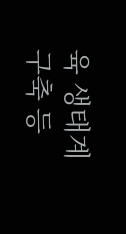육 생태계 구축 등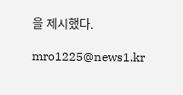을 제시했다.

mro1225@news1.kr